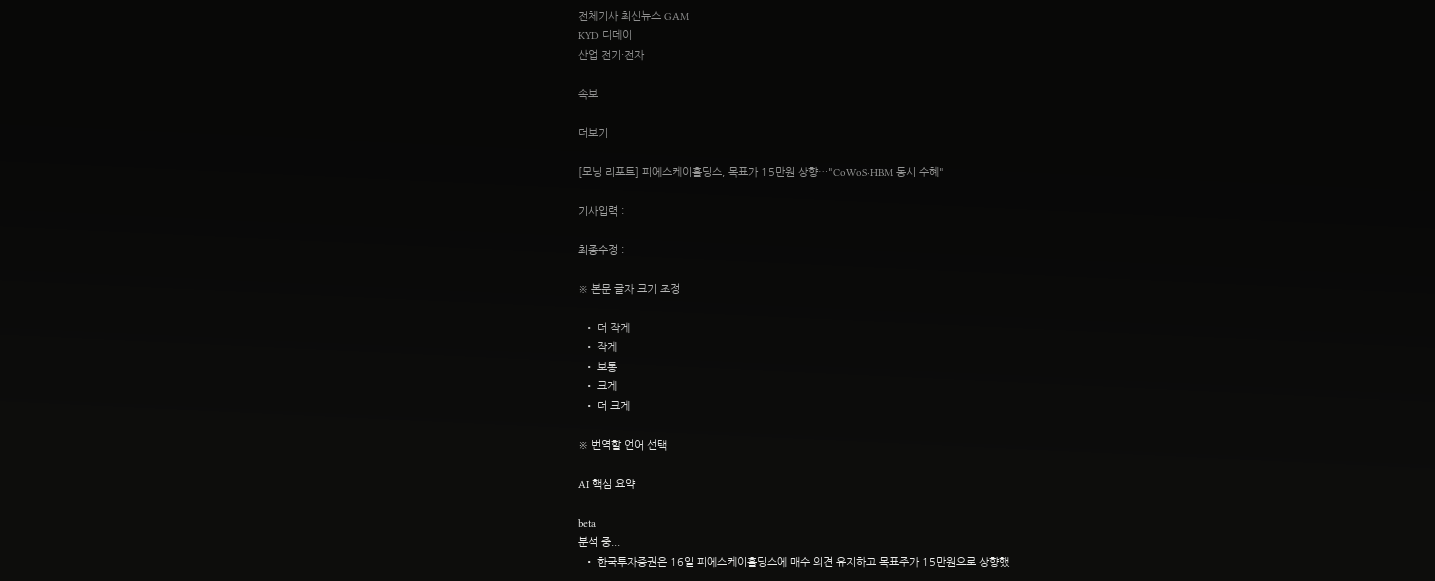전체기사 최신뉴스 GAM
KYD 디데이
산업 전기·전자

속보

더보기

[모닝 리포트] 피에스케이홀딩스, 목표가 15만원 상향…"CoWoS·HBM 동시 수혜"

기사입력 :

최종수정 :

※ 본문 글자 크기 조정

  • 더 작게
  • 작게
  • 보통
  • 크게
  • 더 크게

※ 번역할 언어 선택

AI 핵심 요약

beta
분석 중...
  • 한국투자증권은 16일 피에스케이홀딩스에 매수 의견 유지하고 목표주가 15만원으로 상향했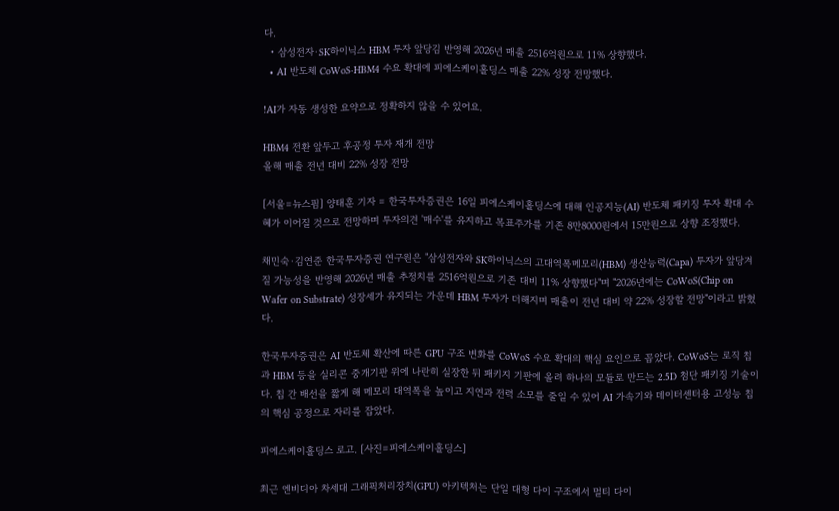다.
  • 삼성전자·SK하이닉스 HBM 투자 앞당김 반영해 2026년 매출 2516억원으로 11% 상향했다.
  • AI 반도체 CoWoS·HBM4 수요 확대에 피에스케이홀딩스 매출 22% 성장 전망했다.

!AI가 자동 생성한 요약으로 정확하지 않을 수 있어요.

HBM4 전환 앞두고 후공정 투자 재개 전망
올해 매출 전년 대비 22% 성장 전망

[서울=뉴스핌] 양태훈 기자 = 한국투자증권은 16일 피에스케이홀딩스에 대해 인공지능(AI) 반도체 패키징 투자 확대 수혜가 이어질 것으로 전망하며 투자의견 '매수'를 유지하고 목표주가를 기존 8만8000원에서 15만원으로 상향 조정했다.

채민숙·김연준 한국투자증권 연구원은 "삼성전자와 SK하이닉스의 고대역폭메모리(HBM) 생산능력(Capa) 투자가 앞당겨질 가능성을 반영해 2026년 매출 추정치를 2516억원으로 기존 대비 11% 상향했다"며 "2026년에는 CoWoS(Chip on Wafer on Substrate) 성장세가 유지되는 가운데 HBM 투자가 더해지며 매출이 전년 대비 약 22% 성장할 전망"이라고 밝혔다.

한국투자증권은 AI 반도체 확산에 따른 GPU 구조 변화를 CoWoS 수요 확대의 핵심 요인으로 꼽았다. CoWoS는 로직 칩과 HBM 등을 실리콘 중개기판 위에 나란히 실장한 뒤 패키지 기판에 올려 하나의 모듈로 만드는 2.5D 첨단 패키징 기술이다. 칩 간 배선을 짧게 해 메모리 대역폭을 높이고 지연과 전력 소모를 줄일 수 있어 AI 가속기와 데이터센터용 고성능 칩의 핵심 공정으로 자리를 잡았다.

피에스케이홀딩스 로고. [사진=피에스케이홀딩스]

최근 엔비디아 차세대 그래픽처리장치(GPU) 아키텍처는 단일 대형 다이 구조에서 멀티 다이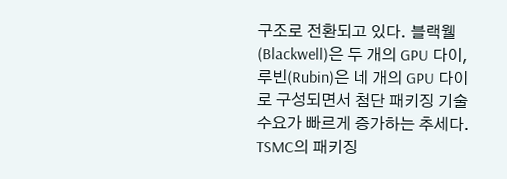구조로 전환되고 있다. 블랙웰(Blackwell)은 두 개의 GPU 다이, 루빈(Rubin)은 네 개의 GPU 다이로 구성되면서 첨단 패키징 기술 수요가 빠르게 증가하는 추세다. TSMC의 패키징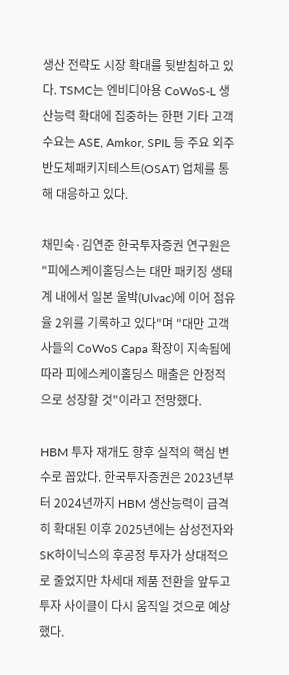생산 전략도 시장 확대를 뒷받침하고 있다. TSMC는 엔비디아용 CoWoS-L 생산능력 확대에 집중하는 한편 기타 고객 수요는 ASE, Amkor, SPIL 등 주요 외주반도체패키지테스트(OSAT) 업체를 통해 대응하고 있다.

채민숙·김연준 한국투자증권 연구원은 "피에스케이홀딩스는 대만 패키징 생태계 내에서 일본 울박(Ulvac)에 이어 점유율 2위를 기록하고 있다"며 "대만 고객사들의 CoWoS Capa 확장이 지속됨에 따라 피에스케이홀딩스 매출은 안정적으로 성장할 것"이라고 전망했다.

HBM 투자 재개도 향후 실적의 핵심 변수로 꼽았다. 한국투자증권은 2023년부터 2024년까지 HBM 생산능력이 급격히 확대된 이후 2025년에는 삼성전자와 SK하이닉스의 후공정 투자가 상대적으로 줄었지만 차세대 제품 전환을 앞두고 투자 사이클이 다시 움직일 것으로 예상했다.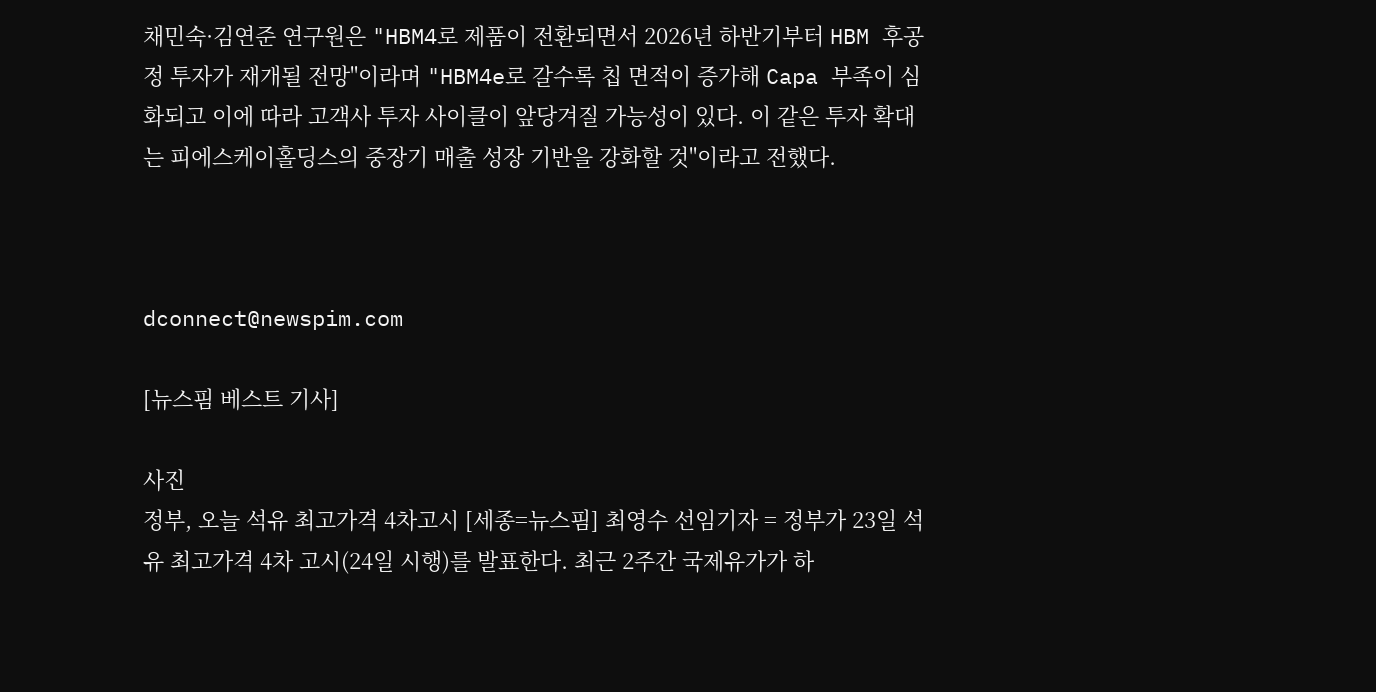채민숙·김연준 연구원은 "HBM4로 제품이 전환되면서 2026년 하반기부터 HBM 후공정 투자가 재개될 전망"이라며 "HBM4e로 갈수록 칩 면적이 증가해 Capa 부족이 심화되고 이에 따라 고객사 투자 사이클이 앞당겨질 가능성이 있다. 이 같은 투자 확대는 피에스케이홀딩스의 중장기 매출 성장 기반을 강화할 것"이라고 전했다.



dconnect@newspim.com

[뉴스핌 베스트 기사]

사진
정부, 오늘 석유 최고가격 4차고시 [세종=뉴스핌] 최영수 선임기자 = 정부가 23일 석유 최고가격 4차 고시(24일 시행)를 발표한다. 최근 2주간 국제유가가 하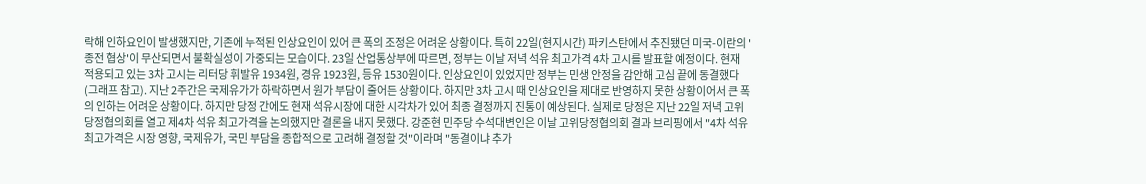락해 인하요인이 발생했지만, 기존에 누적된 인상요인이 있어 큰 폭의 조정은 어려운 상황이다. 특히 22일(현지시간) 파키스탄에서 추진됐던 미국-이란의 '종전 협상'이 무산되면서 불확실성이 가중되는 모습이다. 23일 산업통상부에 따르면, 정부는 이날 저녁 석유 최고가격 4차 고시를 발표할 예정이다. 현재 적용되고 있는 3차 고시는 리터당 휘발유 1934원, 경유 1923원, 등유 1530원이다. 인상요인이 있었지만 정부는 민생 안정을 감안해 고심 끝에 동결했다(그래프 참고). 지난 2주간은 국제유가가 하락하면서 원가 부담이 줄어든 상황이다. 하지만 3차 고시 때 인상요인을 제대로 반영하지 못한 상황이어서 큰 폭의 인하는 어려운 상황이다. 하지만 당정 간에도 현재 석유시장에 대한 시각차가 있어 최종 결정까지 진통이 예상된다. 실제로 당정은 지난 22일 저녁 고위당정협의회를 열고 제4차 석유 최고가격을 논의했지만 결론을 내지 못했다. 강준현 민주당 수석대변인은 이날 고위당정협의회 결과 브리핑에서 "4차 석유 최고가격은 시장 영향, 국제유가, 국민 부담을 종합적으로 고려해 결정할 것"이라며 "동결이냐 추가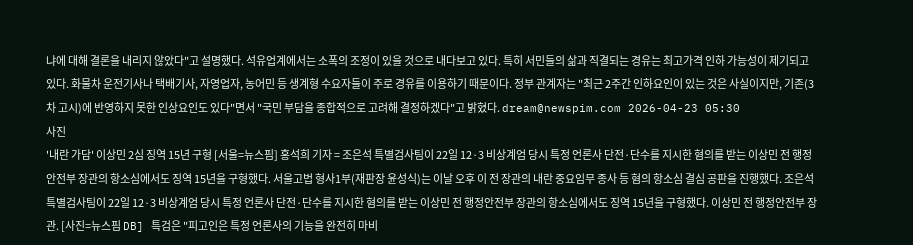냐에 대해 결론을 내리지 않았다"고 설명했다. 석유업계에서는 소폭의 조정이 있을 것으로 내다보고 있다. 특히 서민들의 삶과 직결되는 경유는 최고가격 인하 가능성이 제기되고 있다. 화물차 운전기사나 택배기사, 자영업자, 농어민 등 생계형 수요자들이 주로 경유를 이용하기 때문이다. 정부 관계자는 "최근 2주간 인하요인이 있는 것은 사실이지만, 기존(3차 고시)에 반영하지 못한 인상요인도 있다"면서 "국민 부담을 종합적으로 고려해 결정하겠다"고 밝혔다. dream@newspim.com 2026-04-23 05:30
사진
'내란 가담' 이상민 2심 징역 15년 구형 [서울=뉴스핌] 홍석희 기자 = 조은석 특별검사팀이 22일 12·3 비상계엄 당시 특정 언론사 단전·단수를 지시한 혐의를 받는 이상민 전 행정안전부 장관의 항소심에서도 징역 15년을 구형했다. 서울고법 형사1부(재판장 윤성식)는 이날 오후 이 전 장관의 내란 중요임무 종사 등 혐의 항소심 결심 공판을 진행했다. 조은석 특별검사팀이 22일 12·3 비상계엄 당시 특정 언론사 단전·단수를 지시한 혐의를 받는 이상민 전 행정안전부 장관의 항소심에서도 징역 15년을 구형했다. 이상민 전 행정안전부 장관. [사진=뉴스핌 DB] 특검은 "피고인은 특정 언론사의 기능을 완전히 마비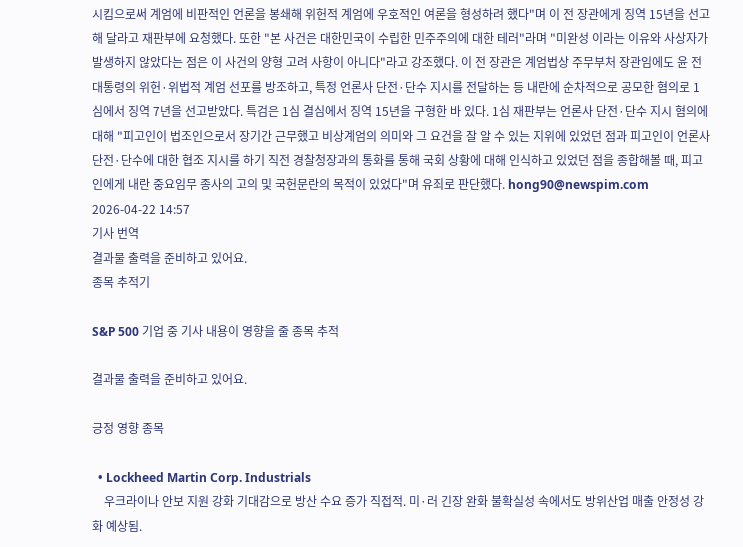시킴으로써 계엄에 비판적인 언론을 봉쇄해 위헌적 계엄에 우호적인 여론을 형성하려 했다"며 이 전 장관에게 징역 15년을 선고해 달라고 재판부에 요청했다. 또한 "본 사건은 대한민국이 수립한 민주주의에 대한 테러"라며 "미완성 이라는 이유와 사상자가 발생하지 않았다는 점은 이 사건의 양형 고려 사항이 아니다"라고 강조했다. 이 전 장관은 계엄법상 주무부처 장관임에도 윤 전 대통령의 위헌·위법적 계엄 선포를 방조하고, 특정 언론사 단전·단수 지시를 전달하는 등 내란에 순차적으로 공모한 혐의로 1심에서 징역 7년을 선고받았다. 특검은 1심 결심에서 징역 15년을 구형한 바 있다. 1심 재판부는 언론사 단전·단수 지시 혐의에 대해 "피고인이 법조인으로서 장기간 근무했고 비상계엄의 의미와 그 요건을 잘 알 수 있는 지위에 있었던 점과 피고인이 언론사 단전·단수에 대한 협조 지시를 하기 직전 경찰청장과의 통화를 통해 국회 상황에 대해 인식하고 있었던 점을 종합해볼 때, 피고인에게 내란 중요임무 종사의 고의 및 국헌문란의 목적이 있었다"며 유죄로 판단했다. hong90@newspim.com 2026-04-22 14:57
기사 번역
결과물 출력을 준비하고 있어요.
종목 추적기

S&P 500 기업 중 기사 내용이 영향을 줄 종목 추적

결과물 출력을 준비하고 있어요.

긍정 영향 종목

  • Lockheed Martin Corp. Industrials
    우크라이나 안보 지원 강화 기대감으로 방산 수요 증가 직접적. 미·러 긴장 완화 불확실성 속에서도 방위산업 매출 안정성 강화 예상됨.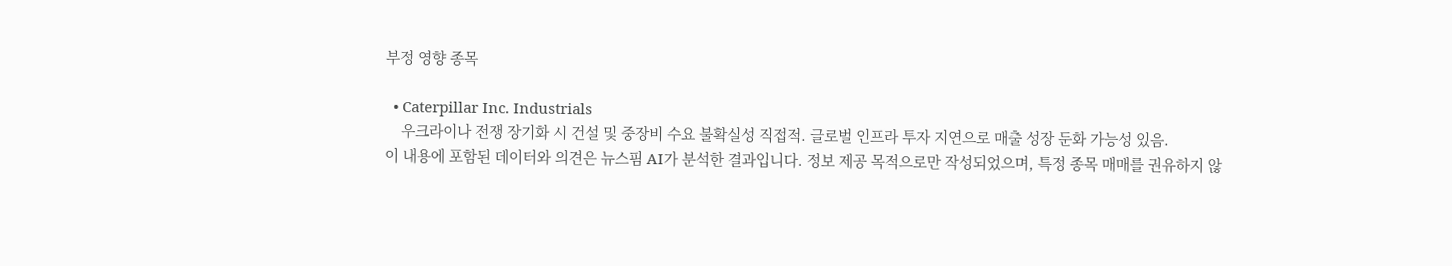부정 영향 종목

  • Caterpillar Inc. Industrials
    우크라이나 전쟁 장기화 시 건설 및 중장비 수요 불확실성 직접적. 글로벌 인프라 투자 지연으로 매출 성장 둔화 가능성 있음.
이 내용에 포함된 데이터와 의견은 뉴스핌 AI가 분석한 결과입니다. 정보 제공 목적으로만 작성되었으며, 특정 종목 매매를 권유하지 않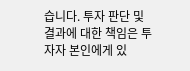습니다. 투자 판단 및 결과에 대한 책임은 투자자 본인에게 있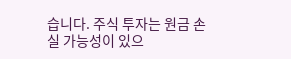습니다. 주식 투자는 원금 손실 가능성이 있으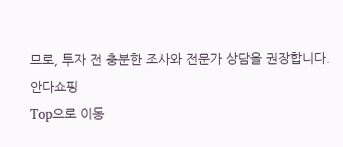므로, 투자 전 충분한 조사와 전문가 상담을 권장합니다.
안다쇼핑
Top으로 이동